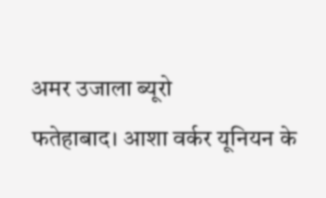अमर उजाला ब्यूरो
फतेहाबाद। आशा वर्कर यूनियन के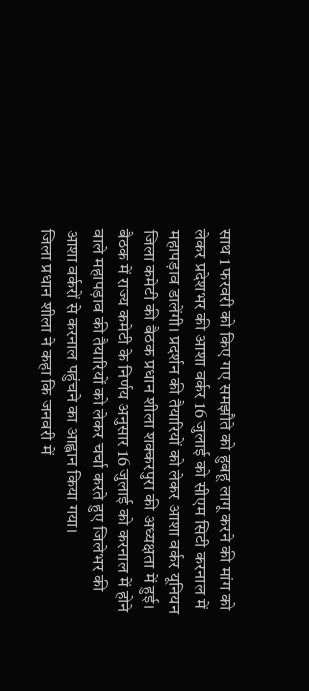साथ 1 फरवरी को किए गए समझौते को हुबहू लागू करने की मांग को लेकर प्रदेशभर की आशा वर्कर 16 जुलाई को सीएम सिटी करनाल में महापड़ाव डालेंगी। प्रदर्शन की तैयारियों को लेकर आशा वर्कर यूनियन जिला कमेटी की बैठक प्रधान शीला शक्करपुरा की अध्यक्षता में हुई। बैठक में राज्य कमेटी के निर्णय अनुसार 16 जुलाई को करनाल में होने वाले महापड़ाव की तैयारियों को लेकर चर्चा करते हुए जिलेभर की आशा वर्करों से करनाल पहुंचने का आह्वान किया गया।
जिला प्रधान शीला ने कहा कि जनवरी में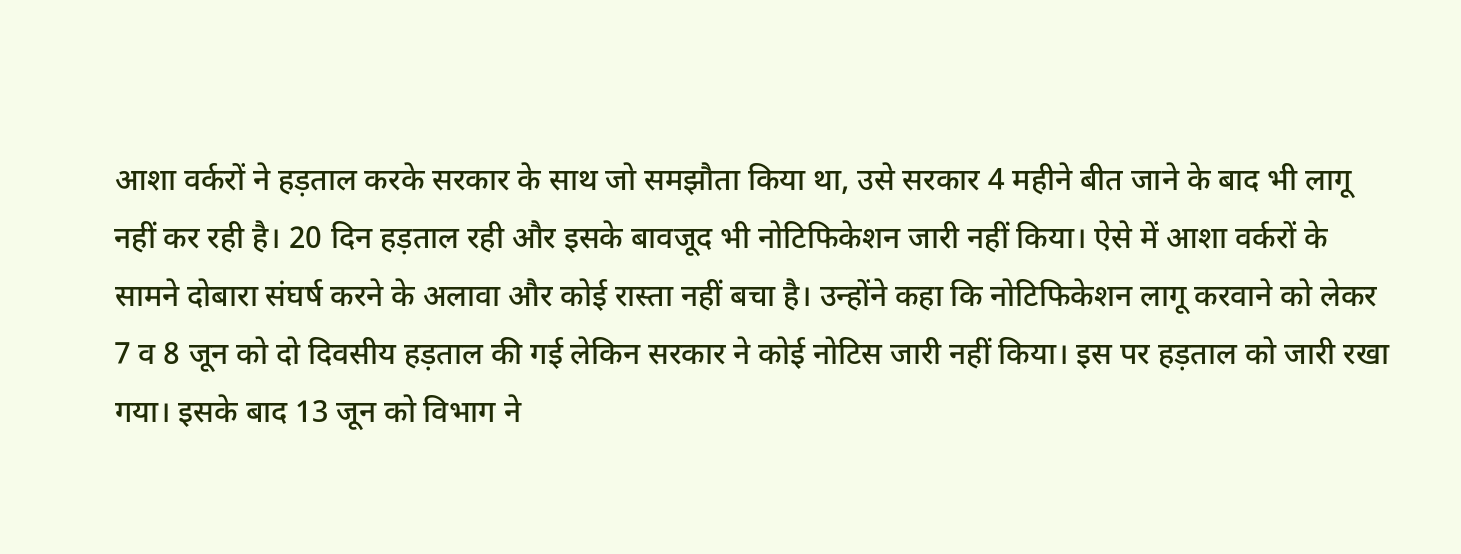आशा वर्करों ने हड़ताल करके सरकार के साथ जो समझौता किया था, उसे सरकार 4 महीने बीत जाने के बाद भी लागू नहीं कर रही है। 20 दिन हड़ताल रही और इसके बावजूद भी नोटिफिकेशन जारी नहीं किया। ऐसे में आशा वर्करों के सामने दोबारा संघर्ष करने के अलावा और कोई रास्ता नहीं बचा है। उन्होंने कहा कि नोटिफिकेशन लागू करवाने को लेकर 7 व 8 जून को दो दिवसीय हड़ताल की गई लेकिन सरकार ने कोई नोटिस जारी नहीं किया। इस पर हड़ताल को जारी रखा गया। इसके बाद 13 जून को विभाग ने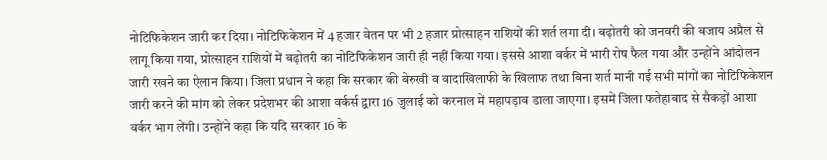नोटिफिकेशन जारी कर दिया। नोटिफिकेशन में 4 हजार वेतन पर भी 2 हजार प्रोत्साहन राशियों की शर्त लगा दी। बढ़ोतरी को जनवरी की बजाय अप्रैल से लागू किया गया, प्रोत्साहन राशियों में बढ़ोतरी का नोटिफिकेशन जारी ही नहीं किया गया। इससे आशा वर्कर में भारी रोष फैल गया और उन्होंने आंदोलन जारी रखने का ऐलान किया। जिला प्रधान ने कहा कि सरकार की बेरुखी व वादाखिलाफी के खिलाफ तथा बिना शर्त मानी गई सभी मांगों का नोटिफिकेशन जारी करने की मांग को लेकर प्रदेशभर की आशा वर्कर्स द्वारा 16 जुलाई को करनाल में महापड़ाव डाला जाएगा। इसमें जिला फतेहाबाद से सैकड़ों आशा वर्कर भाग लेंगी। उन्होंने कहा कि यदि सरकार 16 के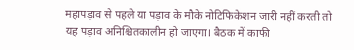महापड़ाव से पहले या पड़ाव के मौके नोटिफिकेशन जारी नहीं करती तो यह पड़ाव अनिश्चितकालीन हो जाएगा। बैठक में काफी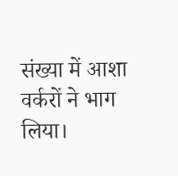संख्या में आशा वर्करों ने भाग लिया।